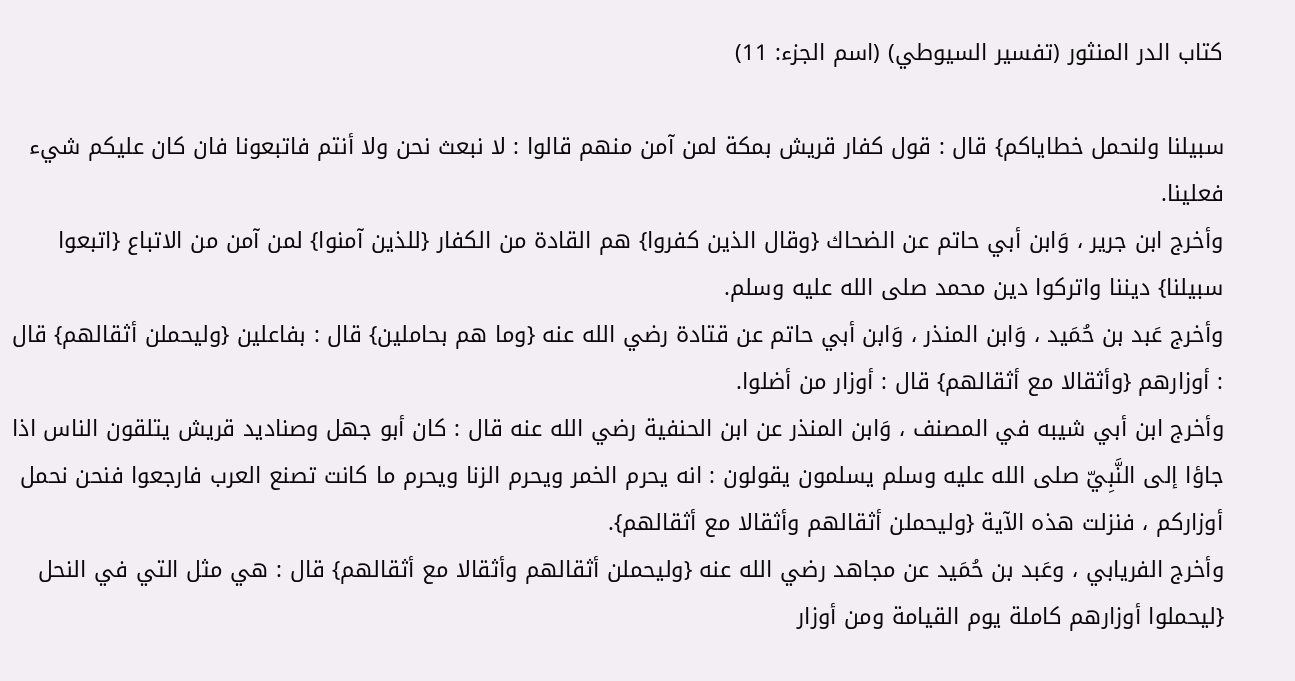كتاب الدر المنثور (تفسير السيوطي) (اسم الجزء: 11)

سبيلنا ولنحمل خطاياكم} قال : قول كفار قريش بمكة لمن آمن منهم قالوا : لا نبعث نحن ولا أنتم فاتبعونا فان كان عليكم شيء فعلينا.
وأخرج ابن جرير ، وَابن أبي حاتم عن الضحاك {وقال الذين كفروا} هم القادة من الكفار {للذين آمنوا} لمن آمن من الاتباع {اتبعوا سبيلنا} ديننا واتركوا دين محمد صلى الله عليه وسلم.
وأخرج عَبد بن حُمَيد ، وَابن المنذر ، وَابن أبي حاتم عن قتادة رضي الله عنه {وما هم بحاملين} قال : بفاعلين {وليحملن أثقالهم} قال : أوزارهم {وأثقالا مع أثقالهم} قال : أوزار من أضلوا.
وأخرج ابن أبي شيبه في المصنف ، وَابن المنذر عن ابن الحنفية رضي الله عنه قال : كان أبو جهل وصناديد قريش يتلقون الناس اذا جاؤا إلى النَّبِيّ صلى الله عليه وسلم يسلمون يقولون : انه يحرم الخمر ويحرم الزنا ويحرم ما كانت تصنع العرب فارجعوا فنحن نحمل أوزاركم ، فنزلت هذه الآية {وليحملن أثقالهم وأثقالا مع أثقالهم}.
وأخرج الفريابي ، وعَبد بن حُمَيد عن مجاهد رضي الله عنه {وليحملن أثقالهم وأثقالا مع أثقالهم} قال : هي مثل التي في النحل {ليحملوا أوزارهم كاملة يوم القيامة ومن أوزار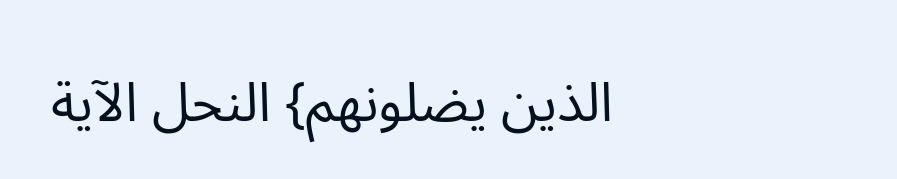الذين يضلونهم} النحل الآية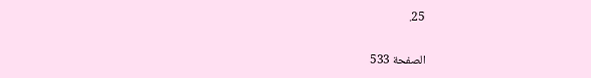25.

الصفحة 533